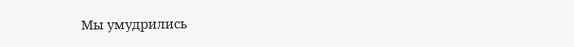Мы умудрились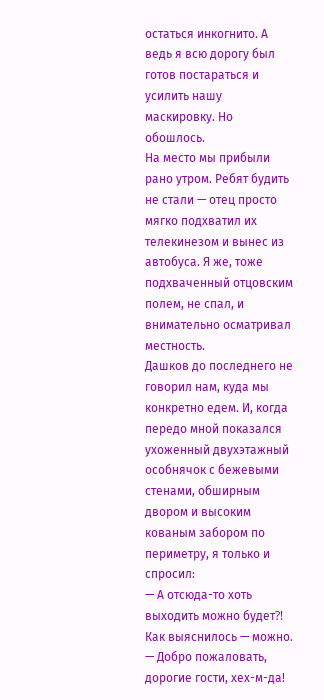остаться инкогнито. А ведь я всю дорогу был готов постараться и усилить нашу маскировку. Но обошлось.
На место мы прибыли рано утром. Ребят будить не стали — отец просто мягко подхватил их телекинезом и вынес из автобуса. Я же, тоже подхваченный отцовским полем, не спал, и внимательно осматривал местность.
Дашков до последнего не говорил нам, куда мы конкретно едем. И, когда передо мной показался ухоженный двухэтажный особнячок с бежевыми стенами, обширным двором и высоким кованым забором по периметру, я только и спросил:
— А отсюда-то хоть выходить можно будет⁈
Как выяснилось — можно.
— Добро пожаловать, дорогие гости, хех-м-да!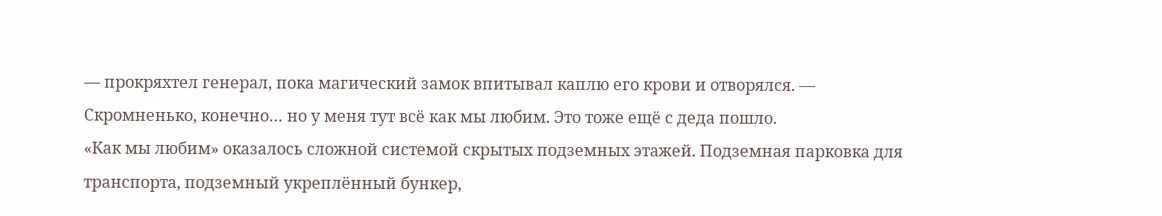— прокряхтел генерал, пока магический замок впитывал каплю его крови и отворялся. — Скромненько, конечно… но у меня тут всё как мы любим. Это тоже ещё с деда пошло.
«Как мы любим» оказалось сложной системой скрытых подземных этажей. Подземная парковка для транспорта, подземный укреплённый бункер,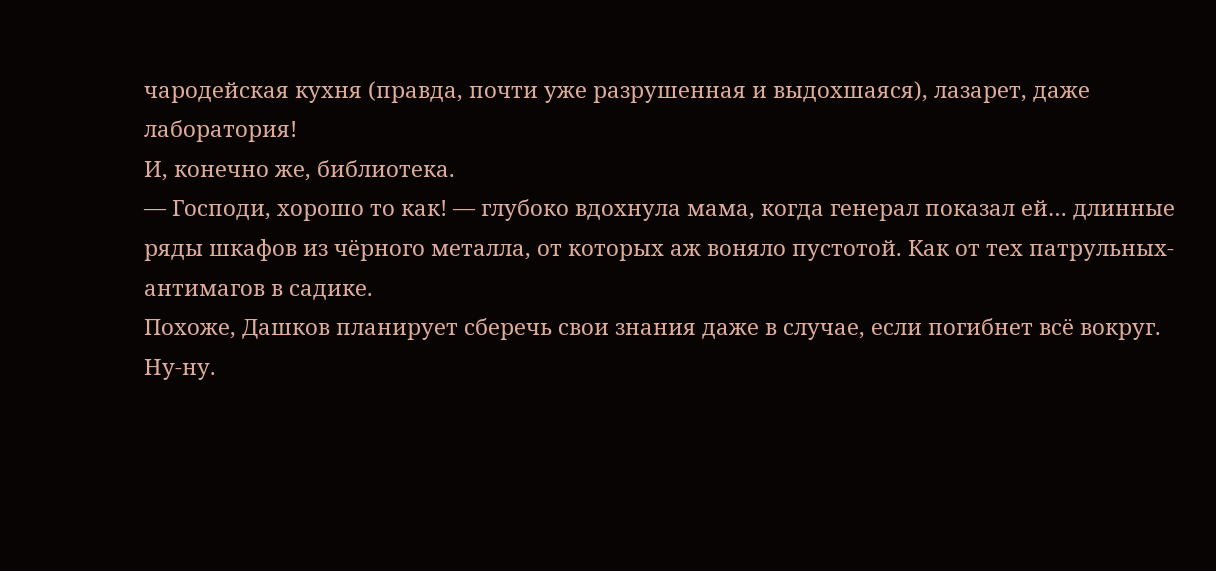чародейская кухня (правда, почти уже разрушенная и выдохшаяся), лазарет, даже лаборатория!
И, конечно же, библиотека.
— Господи, хорошо то как! — глубоко вдохнула мама, когда генерал показал ей… длинные ряды шкафов из чёрного металла, от которых аж воняло пустотой. Как от тех патрульных-антимагов в садике.
Похоже, Дашков планирует сберечь свои знания даже в случае, если погибнет всё вокруг. Ну-ну.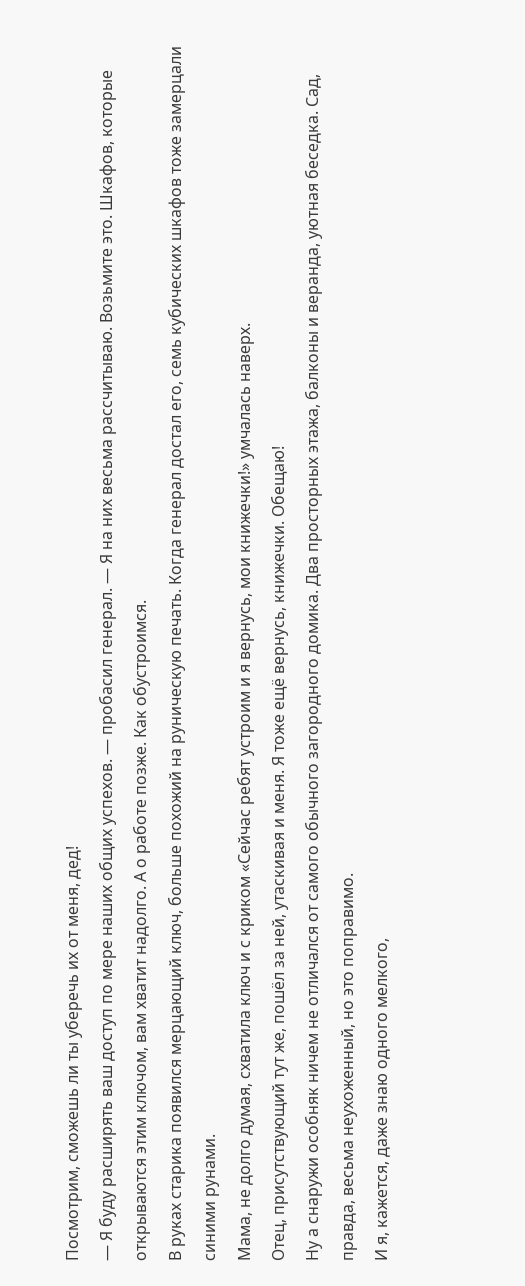Посмотрим, сможешь ли ты уберечь их от меня, дед!
— Я буду расширять ваш доступ по мере наших общих успехов. — пробасил генерал. — Я на них весьма рассчитываю. Возьмите это. Шкафов, которые открываются этим ключом, вам хватит надолго. А о работе позже. Как обустроимся.
В руках старика появился мерцающий ключ, больше похожий на руническую печать. Когда генерал достал его, семь кубических шкафов тоже замерцали синими рунами.
Мама, не долго думая, схватила ключ и с криком «Сейчас ребят устроим и я вернусь, мои книжечки!» умчалась наверх.
Отец, присутствующий тут же, пошёл за ней, утаскивая и меня. Я тоже ещё вернусь, книжечки. Обещаю!
Ну а снаружи особняк ничем не отличался от самого обычного загородного домика. Два просторных этажа, балконы и веранда, уютная беседка. Сад, правда, весьма неухоженный, но это поправимо.
И я, кажется, даже знаю одного мелкого,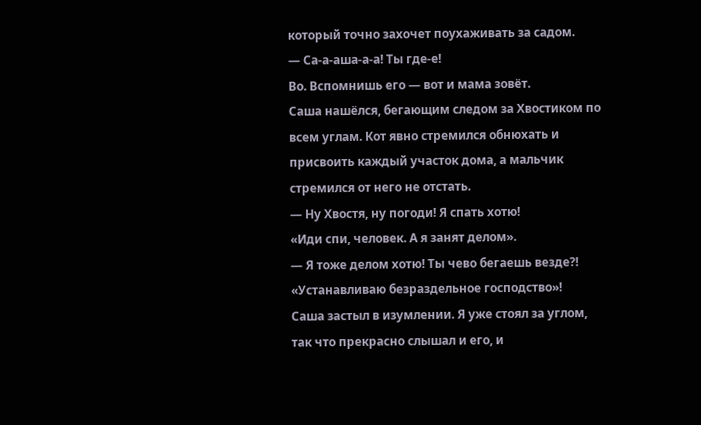который точно захочет поухаживать за садом.
— Са-а-аша-а-а! Ты где-е!
Во. Вспомнишь его — вот и мама зовёт.
Саша нашёлся, бегающим следом за Хвостиком по всем углам. Кот явно стремился обнюхать и присвоить каждый участок дома, а мальчик стремился от него не отстать.
— Ну Хвостя, ну погоди! Я спать хотю!
«Иди спи, человек. А я занят делом».
— Я тоже делом хотю! Ты чево бегаешь везде⁈
«Устанавливаю безраздельное господство»!
Саша застыл в изумлении. Я уже стоял за углом, так что прекрасно слышал и его, и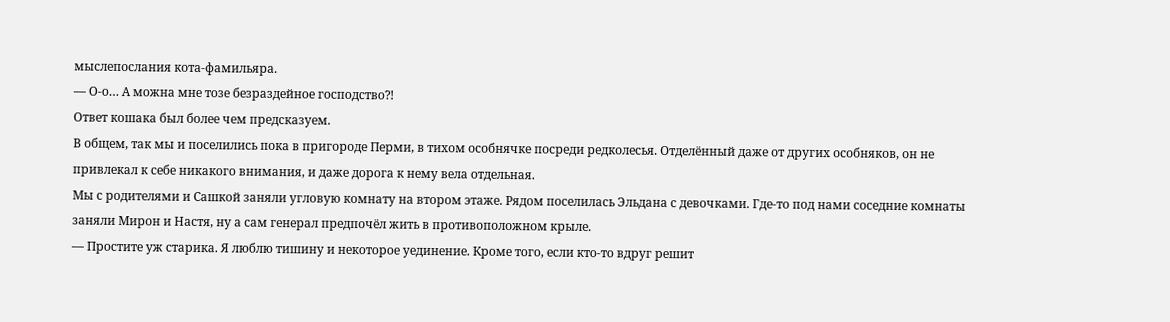мыслепослания кота-фамильяра.
— О-о… А можна мне тозе безраздейное господство⁈
Ответ кошака был более чем предсказуем.
В общем, так мы и поселились пока в пригороде Перми, в тихом особнячке посреди редколесья. Отделённый даже от других особняков, он не привлекал к себе никакого внимания, и даже дорога к нему вела отдельная.
Мы с родителями и Сашкой заняли угловую комнату на втором этаже. Рядом поселилась Эльдана с девочками. Где-то под нами соседние комнаты заняли Мирон и Настя, ну а сам генерал предпочёл жить в противоположном крыле.
— Простите уж старика. Я люблю тишину и некоторое уединение. Кроме того, если кто-то вдруг решит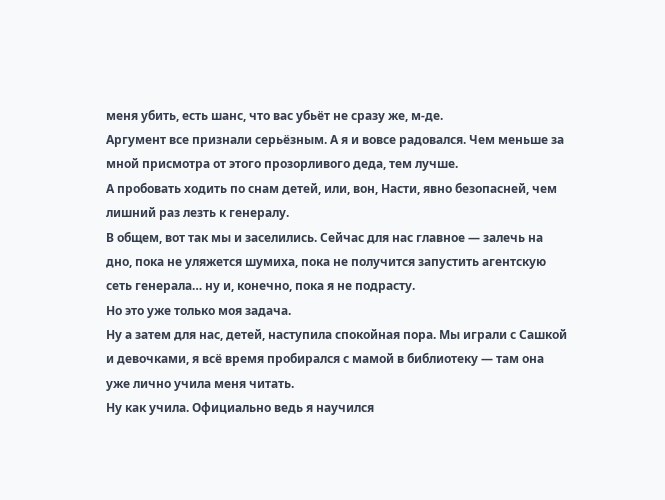меня убить, есть шанс, что вас убьёт не сразу же, м-де.
Аргумент все признали серьёзным. А я и вовсе радовался. Чем меньше за мной присмотра от этого прозорливого деда, тем лучше.
А пробовать ходить по снам детей, или, вон, Насти, явно безопасней, чем лишний раз лезть к генералу.
В общем, вот так мы и заселились. Сейчас для нас главное — залечь на дно, пока не уляжется шумиха, пока не получится запустить агентскую сеть генерала… ну и, конечно, пока я не подрасту.
Но это уже только моя задача.
Ну а затем для нас, детей, наступила спокойная пора. Мы играли с Сашкой и девочками, я всё время пробирался с мамой в библиотеку — там она уже лично учила меня читать.
Ну как учила. Официально ведь я научился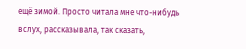ещё зимой. Просто читала мне что-нибудь вслух, рассказывала, так сказать,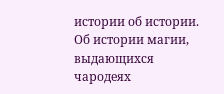истории об истории. Об истории магии, выдающихся чародеях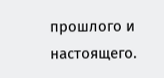прошлого и настоящего.